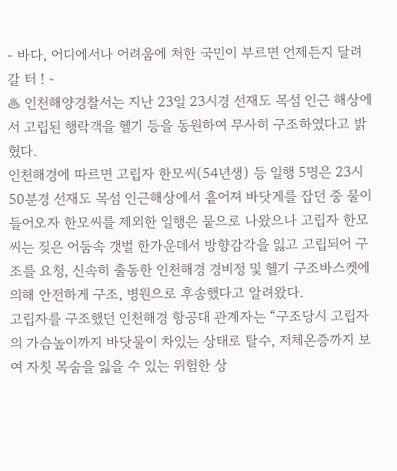- 바다, 어디에서나 어려움에 처한 국민이 부르면 언제든지 달려 갈 터 ! -
♨ 인천해양경찰서는 지난 23일 23시경 선재도 목섬 인근 해상에서 고립된 행락객을 헬기 등을 동원하여 무사히 구조하였다고 밝혔다.
인천해경에 따르면 고립자 한모씨(54년생) 등 일행 5명은 23시 50분경 선재도 목섬 인근해상에서 흩어져 바닷게를 잡던 중 물이 들어오자 한모씨를 제외한 일행은 뭍으로 나왔으나 고립자 한모씨는 짖은 어둠속 갯벌 한가운데서 방향감각을 잃고 고립되어 구조를 요청, 신속히 출동한 인천해경 경비정 및 헬기 구조바스켓에 의해 안전하게 구조, 병원으로 후송했다고 알려왔다.
고립자를 구조했던 인천해경 항공대 관계자는 “구조당시 고립자의 가슴높이까지 바닷물이 차있는 상태로 탈수, 저체온증까지 보여 자칫 목숨을 잃을 수 있는 위험한 상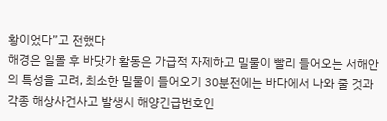황이었다”고 전했다
해경은 일몰 후 바닷가 활동은 가급적 자제하고 밀물이 빨리 들어오는 서해안의 특성을 고려, 최소한 밀물이 들어오기 30분전에는 바다에서 나와 줄 것과 각종 해상사건사고 발생시 해양긴급번호인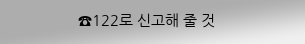☎122로 신고해 줄 것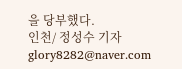을 당부했다.
인천/ 정성수 기자 glory8282@naver.com